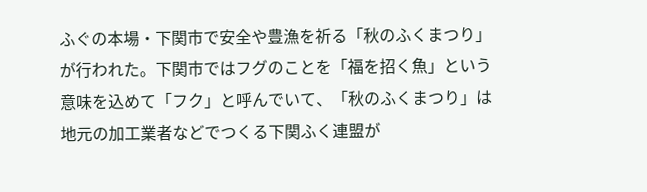ふぐの本場・下関市で安全や豊漁を祈る「秋のふくまつり」が行われた。下関市ではフグのことを「福を招く魚」という意味を込めて「フク」と呼んでいて、「秋のふくまつり」は地元の加工業者などでつくる下関ふく連盟が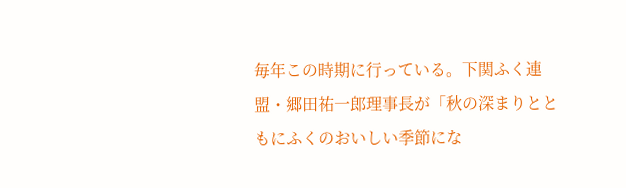毎年この時期に行っている。下関ふく連盟・郷田祐一郎理事長が「秋の深まりとともにふくのおいしい季節にな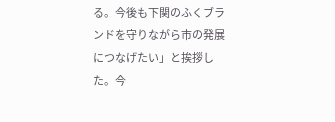る。今後も下関のふくブランドを守りながら市の発展につなげたい」と挨拶した。今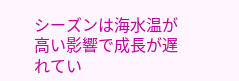シーズンは海水温が高い影響で成長が遅れてい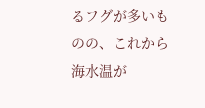るフグが多いものの、これから海水温が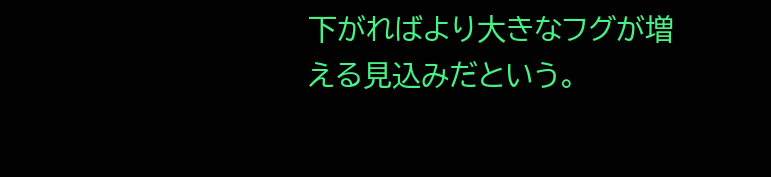下がればより大きなフグが増える見込みだという。